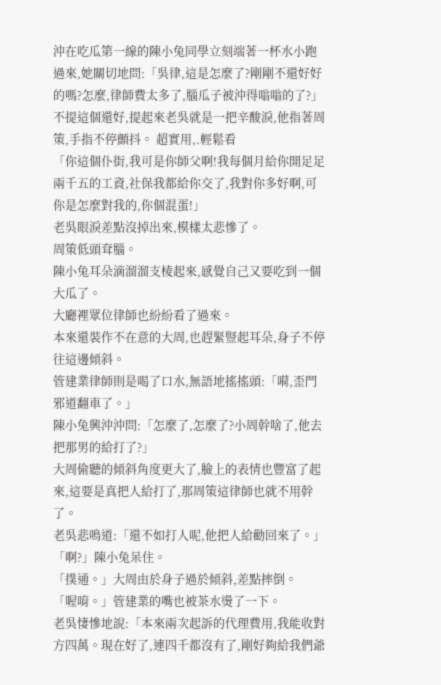沖在吃瓜第一線的陳小兔同學立刻端著一杯水小跑過來,她關切地問:「吳律,這是怎麼了?剛剛不還好好的嗎?怎麼,律師費太多了,腦瓜子被沖得嗡嗡的了?」
不提這個還好,提起來老吳就是一把辛酸淚,他指著周策,手指不停顫抖。 超實用,.輕鬆看
「你這個仆街,我可是你師父啊!我每個月給你開足足兩千五的工資,社保我都給你交了,我對你多好啊,可你是怎麼對我的,你個混蛋!」
老吳眼淚差點沒掉出來,模樣太悲慘了。
周策低頭耷腦。
陳小兔耳朵滴溜溜支棱起來,感覺自己又要吃到一個大瓜了。
大廳裡眾位律師也紛紛看了過來。
本來還裝作不在意的大周,也趕緊豎起耳朵,身子不停往這邊傾斜。
管建業律師則是喝了口水,無語地搖搖頭:「嗬,歪門邪道翻車了。」
陳小兔興沖沖問:「怎麼了,怎麼了?小周幹啥了,他去把那男的給打了?」
大周偷聽的傾斜角度更大了,臉上的表情也豐富了起來,這要是真把人給打了,那周策這律師也就不用幹了。
老吳悲鳴道:「還不如打人呢,他把人給勸回來了。」
「啊?」陳小兔呆住。
「撲通。」大周由於身子過於傾斜,差點摔倒。
「喔唷。」管建業的嘴也被茶水燙了一下。
老吳悽慘地說:「本來兩次起訴的代理費用,我能收對方四萬。現在好了,連四千都沒有了,剛好夠給我們爺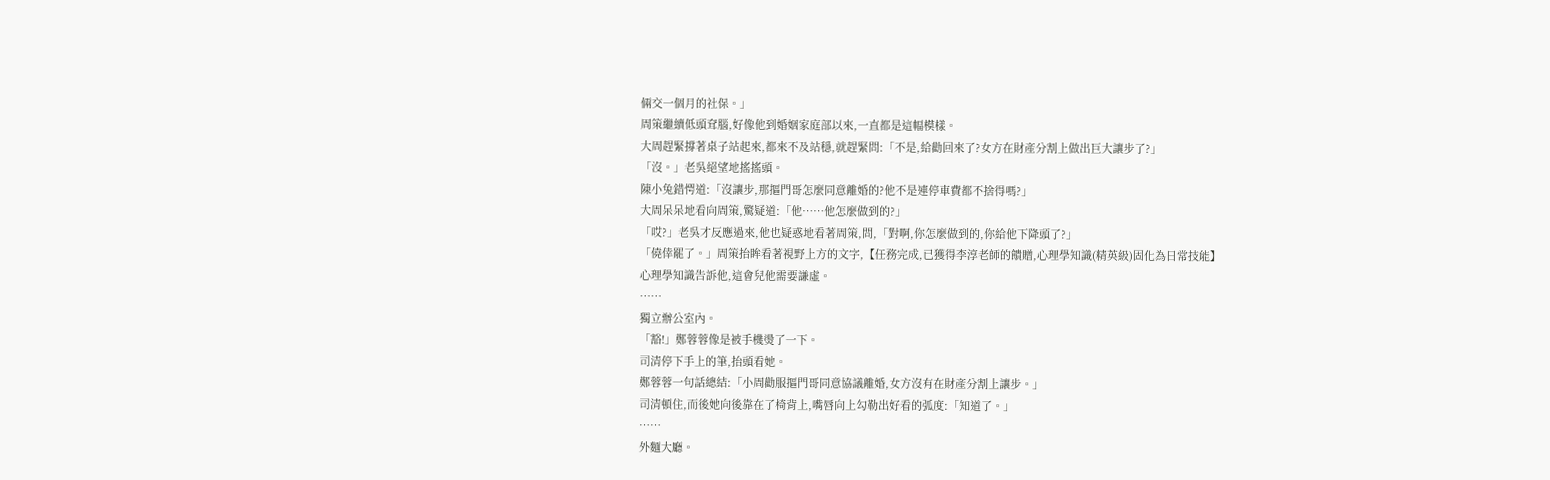倆交一個月的社保。」
周策繼續低頭耷腦,好像他到婚姻家庭部以來,一直都是這幅模樣。
大周趕緊撐著桌子站起來,都來不及站穩,就趕緊問:「不是,給勸回來了?女方在財產分割上做出巨大讓步了?」
「沒。」老吳絕望地搖搖頭。
陳小兔錯愕道:「沒讓步,那摳門哥怎麼同意離婚的?他不是連停車費都不捨得嗎?」
大周呆呆地看向周策,驚疑道:「他……他怎麼做到的?」
「哎?」老吳才反應過來,他也疑惑地看著周策,問,「對啊,你怎麼做到的,你給他下降頭了?」
「僥倖罷了。」周策抬眸看著視野上方的文字,【任務完成,已獲得李淳老師的饋贈,心理學知識(精英級)固化為日常技能】
心理學知識告訴他,這會兒他需要謙虛。
……
獨立辦公室內。
「豁!」鄭蓉蓉像是被手機燙了一下。
司清停下手上的筆,抬頭看她。
鄭蓉蓉一句話總結:「小周勸服摳門哥同意協議離婚,女方沒有在財產分割上讓步。」
司清頓住,而後她向後靠在了椅背上,嘴唇向上勾勒出好看的弧度:「知道了。」
……
外麵大廳。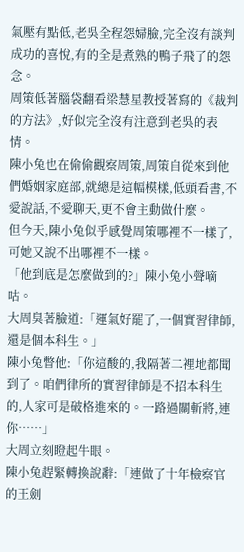氣壓有點低,老吳全程怨婦臉,完全沒有談判成功的喜悅,有的全是煮熟的鴨子飛了的怨念。
周策低著腦袋翻看梁慧星教授著寫的《裁判的方法》,好似完全沒有注意到老吳的表情。
陳小兔也在偷偷觀察周策,周策自從來到他們婚姻家庭部,就總是這幅模樣,低頭看書,不愛說話,不愛聊天,更不會主動做什麼。
但今天,陳小兔似乎感覺周策哪裡不一樣了,可她又說不出哪裡不一樣。
「他到底是怎麼做到的?」陳小兔小聲嘀咕。
大周臭著臉道:「運氣好罷了,一個實習律師,還是個本科生。」
陳小兔瞥他:「你這酸的,我隔著二裡地都聞到了。咱們律所的實習律師是不招本科生的,人家可是破格進來的。一路過關斬將,連你……」
大周立刻瞪起牛眼。
陳小兔趕緊轉換說辭:「連做了十年檢察官的王劍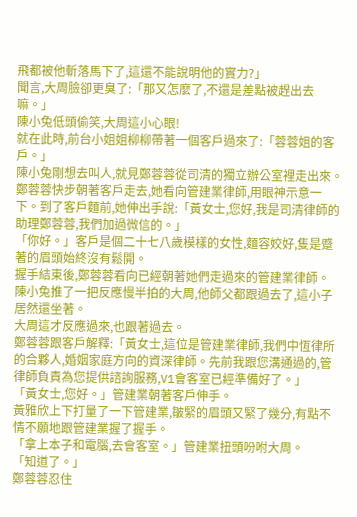飛都被他斬落馬下了,這還不能說明他的實力?」
聞言,大周臉卻更臭了:「那又怎麼了,不還是差點被趕出去嘛。」
陳小兔低頭偷笑,大周這小心眼!
就在此時,前台小姐姐柳柳帶著一個客戶過來了:「蓉蓉姐的客戶。」
陳小兔剛想去叫人,就見鄭蓉蓉從司清的獨立辦公室裡走出來。
鄭蓉蓉快步朝著客戶走去,她看向管建業律師,用眼神示意一下。到了客戶麵前,她伸出手說:「黃女士,您好,我是司清律師的助理鄭蓉蓉,我們加過微信的。」
「你好。」客戶是個二十七八歲模樣的女性,麵容姣好,隻是蹙著的眉頭始終沒有鬆開。
握手結束後,鄭蓉蓉看向已經朝著她們走過來的管建業律師。
陳小兔推了一把反應慢半拍的大周,他師父都跟過去了,這小子居然還坐著。
大周這才反應過來,也跟著過去。
鄭蓉蓉跟客戶解釋:「黃女士,這位是管建業律師,我們中恆律所的合夥人,婚姻家庭方向的資深律師。先前我跟您溝通過的,管律師負責為您提供諮詢服務,V1會客室已經準備好了。」
「黃女士,您好。」管建業朝著客戶伸手。
黃雅欣上下打量了一下管建業,皺緊的眉頭又緊了幾分,有點不情不願地跟管建業握了握手。
「拿上本子和電腦,去會客室。」管建業扭頭吩咐大周。
「知道了。」
鄭蓉蓉忍住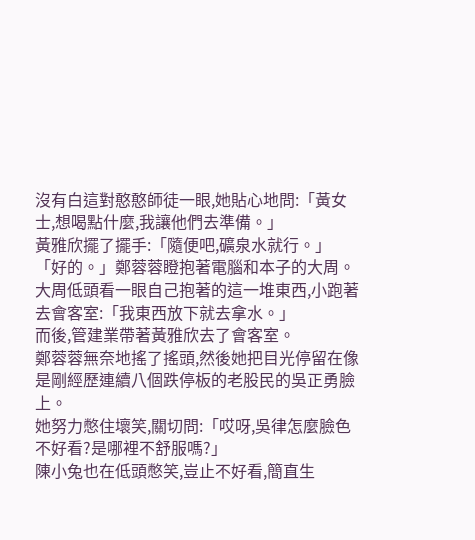沒有白這對憨憨師徒一眼,她貼心地問:「黃女士,想喝點什麼,我讓他們去準備。」
黃雅欣擺了擺手:「隨便吧,礦泉水就行。」
「好的。」鄭蓉蓉瞪抱著電腦和本子的大周。
大周低頭看一眼自己抱著的這一堆東西,小跑著去會客室:「我東西放下就去拿水。」
而後,管建業帶著黃雅欣去了會客室。
鄭蓉蓉無奈地搖了搖頭,然後她把目光停留在像是剛經歷連續八個跌停板的老股民的吳正勇臉上。
她努力憋住壞笑,關切問:「哎呀,吳律怎麼臉色不好看?是哪裡不舒服嗎?」
陳小兔也在低頭憋笑,豈止不好看,簡直生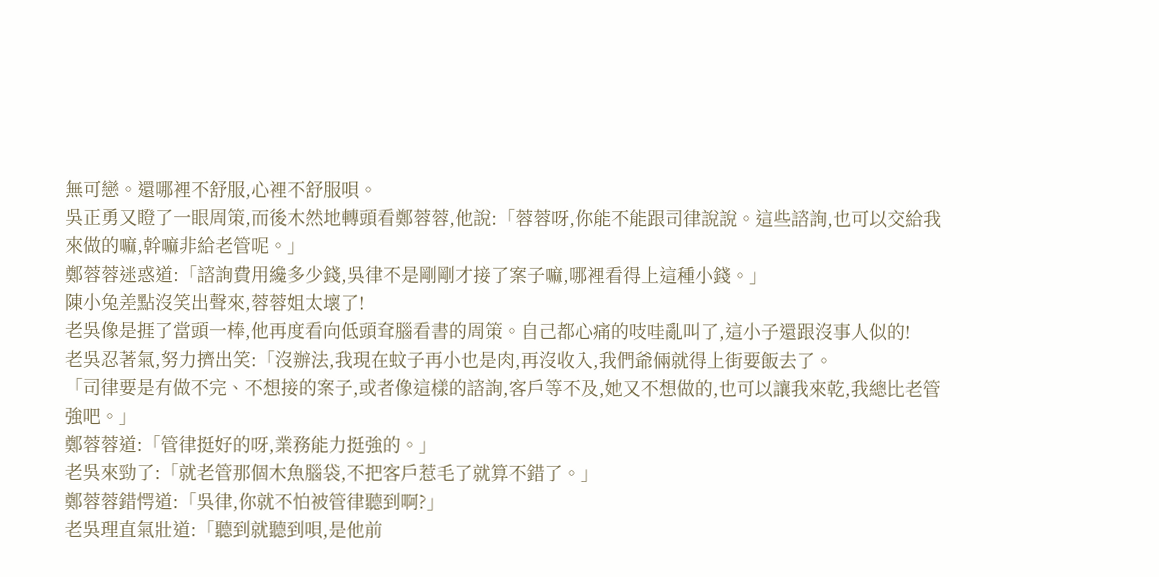無可戀。還哪裡不舒服,心裡不舒服唄。
吳正勇又瞪了一眼周策,而後木然地轉頭看鄭蓉蓉,他說:「蓉蓉呀,你能不能跟司律說說。這些諮詢,也可以交給我來做的嘛,幹嘛非給老管呢。」
鄭蓉蓉迷惑道:「諮詢費用纔多少錢,吳律不是剛剛才接了案子嘛,哪裡看得上這種小錢。」
陳小兔差點沒笑出聲來,蓉蓉姐太壞了!
老吳像是捱了當頭一棒,他再度看向低頭耷腦看書的周策。自己都心痛的吱哇亂叫了,這小子還跟沒事人似的!
老吳忍著氣,努力擠出笑:「沒辦法,我現在蚊子再小也是肉,再沒收入,我們爺倆就得上街要飯去了。
「司律要是有做不完、不想接的案子,或者像這樣的諮詢,客戶等不及,她又不想做的,也可以讓我來乾,我總比老管強吧。」
鄭蓉蓉道:「管律挺好的呀,業務能力挺強的。」
老吳來勁了:「就老管那個木魚腦袋,不把客戶惹毛了就算不錯了。」
鄭蓉蓉錯愕道:「吳律,你就不怕被管律聽到啊?」
老吳理直氣壯道:「聽到就聽到唄,是他前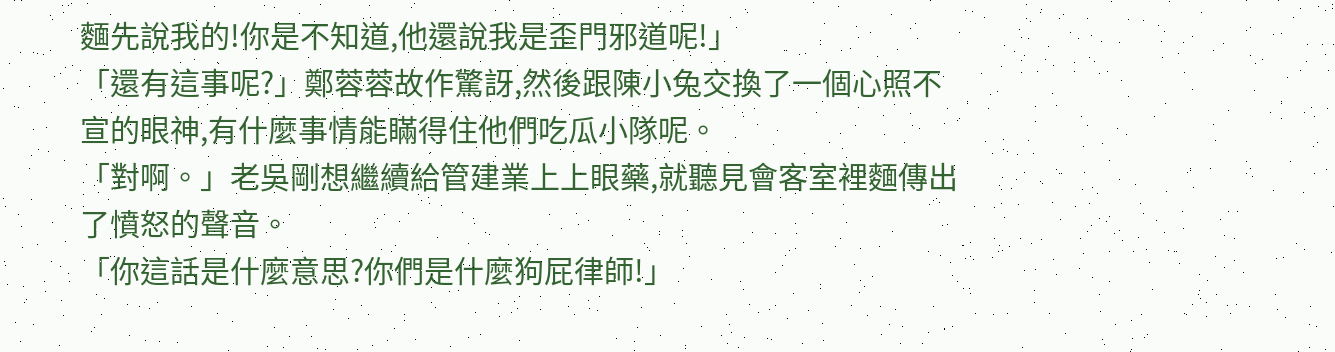麵先說我的!你是不知道,他還說我是歪門邪道呢!」
「還有這事呢?」鄭蓉蓉故作驚訝,然後跟陳小兔交換了一個心照不宣的眼神,有什麼事情能瞞得住他們吃瓜小隊呢。
「對啊。」老吳剛想繼續給管建業上上眼藥,就聽見會客室裡麵傳出了憤怒的聲音。
「你這話是什麼意思?你們是什麼狗屁律師!」